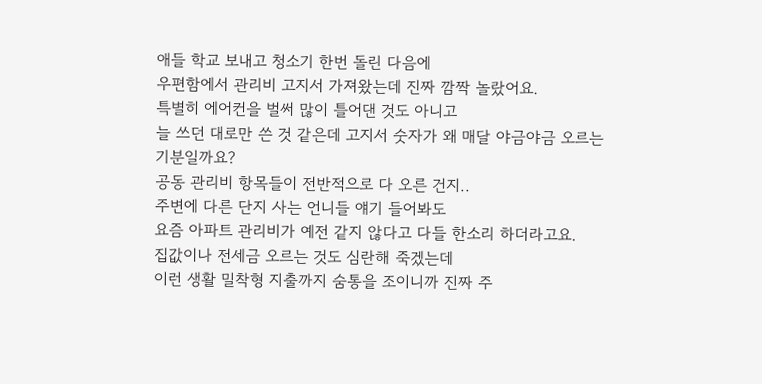애들 학교 보내고 청소기 한번 돌린 다음에
우편함에서 관리비 고지서 가져왔는데 진짜 깜짝 놀랐어요.
특별히 에어컨을 벌써 많이 틀어댄 것도 아니고
늘 쓰던 대로만 쓴 것 같은데 고지서 숫자가 왜 매달 야금야금 오르는 기분일까요?
공동 관리비 항목들이 전반적으로 다 오른 건지..
주변에 다른 단지 사는 언니들 얘기 들어봐도
요즘 아파트 관리비가 예전 같지 않다고 다들 한소리 하더라고요.
집값이나 전세금 오르는 것도 심란해 죽겠는데
이런 생활 밀착형 지출까지 숨통을 조이니까 진짜 주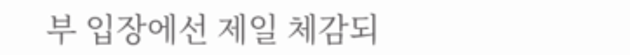부 입장에선 제일 체감되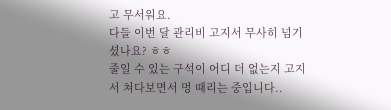고 무서워요.
다들 이번 달 관리비 고지서 무사히 넘기셨나요? ㅎㅎ
줄일 수 있는 구석이 어디 더 없는지 고지서 쳐다보면서 멍 때리는 중입니다..